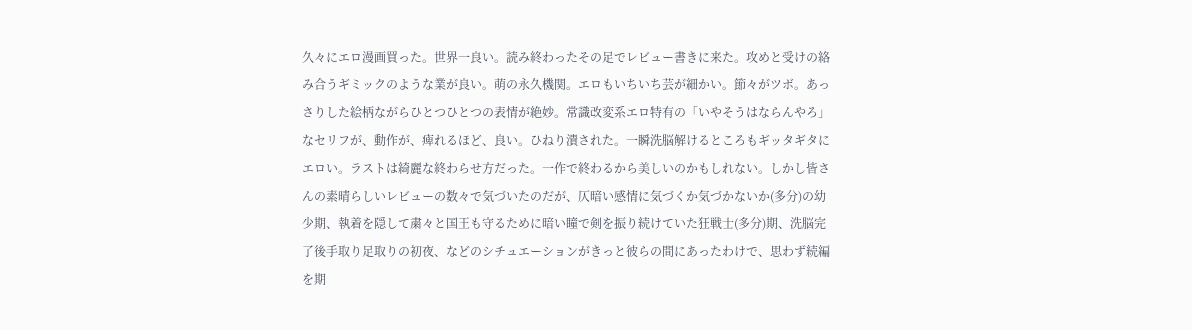久々にエロ漫画買った。世界一良い。読み終わったその足でレビュー書きに来た。攻めと受けの絡み合うギミックのような業が良い。萌の永久機関。エロもいちいち芸が細かい。節々がツボ。あっさりした絵柄ながらひとつひとつの表情が絶妙。常識改変系エロ特有の「いやそうはならんやろ」なセリフが、動作が、痺れるほど、良い。ひねり潰された。一瞬洗脳解けるところもギッタギタにエロい。ラストは綺麗な終わらせ方だった。一作で終わるから美しいのかもしれない。しかし皆さんの素晴らしいレビューの数々で気づいたのだが、仄暗い感情に気づくか気づかないか(多分)の幼少期、執着を隠して粛々と国王も守るために暗い瞳で剣を振り続けていた狂戦士(多分)期、洗脳完了後手取り足取りの初夜、などのシチュエーションがきっと彼らの間にあったわけで、思わず続編を期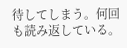待してしまう。何回も読み返している。